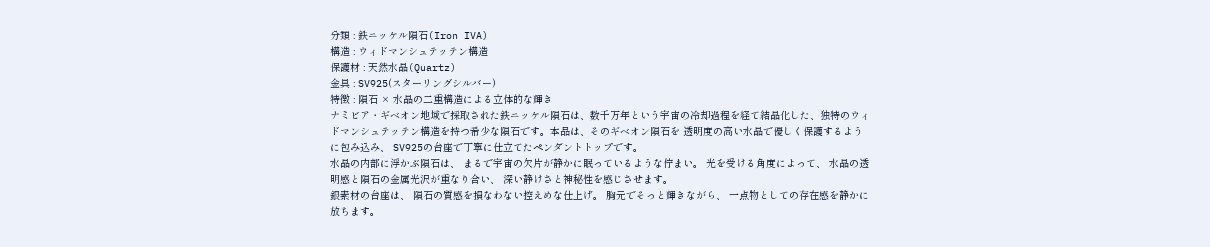分類 : 鉄ニッケル隕石(Iron IVA)
構造 : ウィドマンシュテッテン構造
保護材 : 天然水晶(Quartz)
金具 : SV925(スターリングシルバー)
特徴 : 隕石 × 水晶の二重構造による立体的な輝き
ナミビア・ギベオン地域で採取された鉄ニッケル隕石は、数千万年という宇宙の冷却過程を経て結晶化した、独特のウィドマンシュテッテン構造を持つ希少な隕石です。本品は、そのギベオン隕石を 透明度の高い水晶で優しく保護するように包み込み、 SV925の台座で丁寧に仕立てたペンダントトップです。
水晶の内部に浮かぶ隕石は、 まるで宇宙の欠片が静かに眠っているような佇まい。 光を受ける角度によって、 水晶の透明感と隕石の金属光沢が重なり合い、 深い静けさと神秘性を感じさせます。
銀素材の台座は、 隕石の質感を損なわない控えめな仕上げ。 胸元でそっと輝きながら、 一点物としての存在感を静かに放ちます。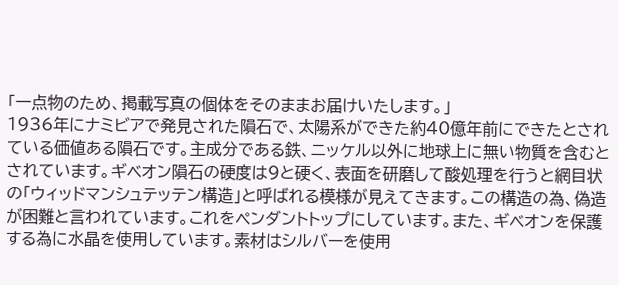「一点物のため、掲載写真の個体をそのままお届けいたします。」
1936年にナミビアで発見された隕石で、太陽系ができた約40億年前にできたとされている価値ある隕石です。主成分である鉄、ニッケル以外に地球上に無い物質を含むとされています。ギベオン隕石の硬度は9と硬く、表面を研磨して酸処理を行うと網目状の「ウィッドマンシュテッテン構造」と呼ばれる模様が見えてきます。この構造の為、偽造が困難と言われています。これをペンダントトップにしています。また、ギベオンを保護する為に水晶を使用しています。素材はシルバーを使用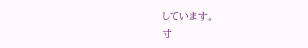しています。
寸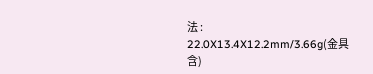法 : 22.0X13.4X12.2mm/3.66g(金具含)